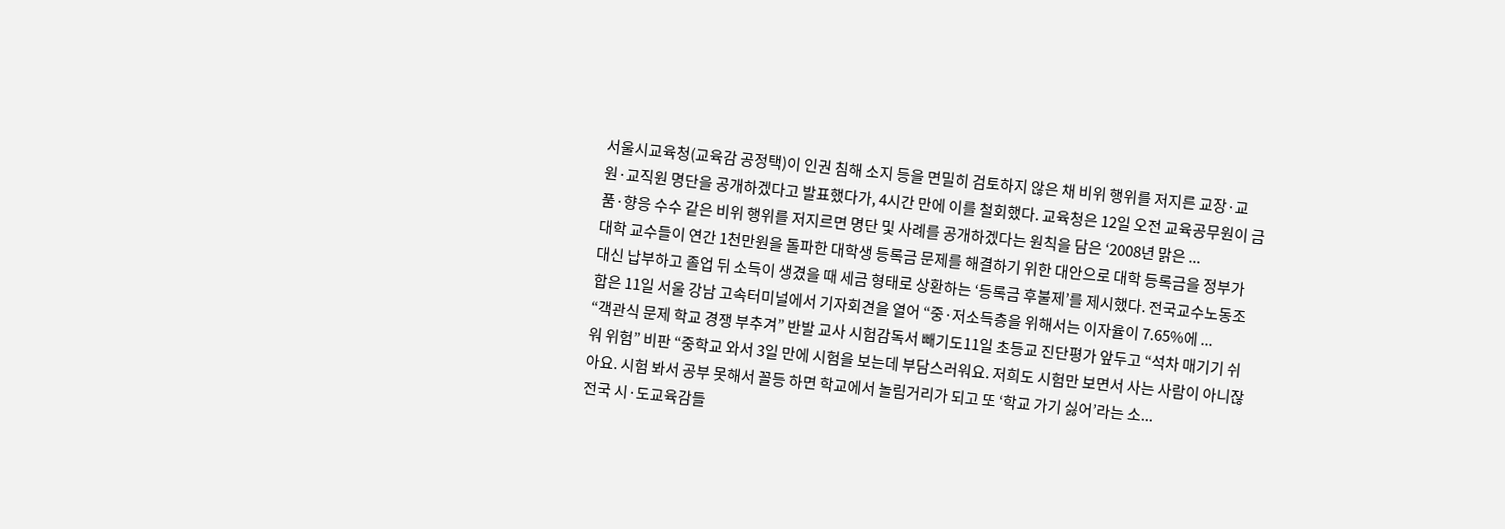서울시교육청(교육감 공정택)이 인권 침해 소지 등을 면밀히 검토하지 않은 채 비위 행위를 저지른 교장·교원·교직원 명단을 공개하겠다고 발표했다가, 4시간 만에 이를 철회했다. 교육청은 12일 오전 교육공무원이 금품·향응 수수 같은 비위 행위를 저지르면 명단 및 사례를 공개하겠다는 원칙을 담은 ‘2008년 맑은 ...
대학 교수들이 연간 1천만원을 돌파한 대학생 등록금 문제를 해결하기 위한 대안으로 대학 등록금을 정부가 대신 납부하고 졸업 뒤 소득이 생겼을 때 세금 형태로 상환하는 ‘등록금 후불제’를 제시했다. 전국교수노동조합은 11일 서울 강남 고속터미널에서 기자회견을 열어 “중·저소득층을 위해서는 이자율이 7.65%에 ...
“객관식 문제 학교 경쟁 부추겨” 반발 교사 시험감독서 빼기도11일 초등교 진단평가 앞두고 “석차 매기기 쉬워 위험” 비판 “중학교 와서 3일 만에 시험을 보는데 부담스러워요. 저희도 시험만 보면서 사는 사람이 아니잖아요. 시험 봐서 공부 못해서 꼴등 하면 학교에서 놀림거리가 되고 또 ‘학교 가기 싫어’라는 소...
전국 시·도교육감들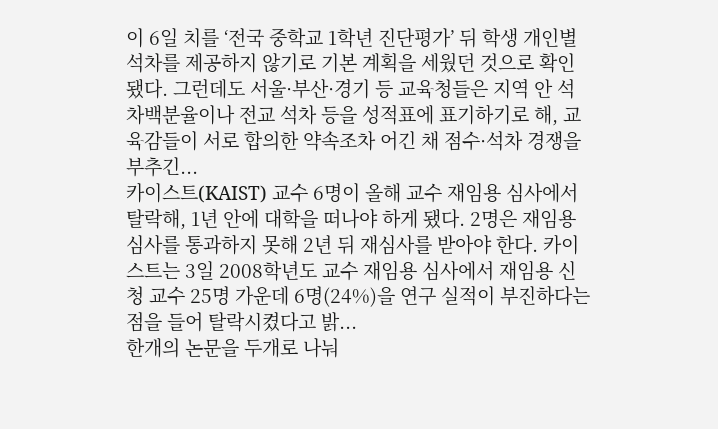이 6일 치를 ‘전국 중학교 1학년 진단평가’ 뒤 학생 개인별 석차를 제공하지 않기로 기본 계획을 세웠던 것으로 확인됐다. 그런데도 서울·부산·경기 등 교육청들은 지역 안 석차백분율이나 전교 석차 등을 성적표에 표기하기로 해, 교육감들이 서로 합의한 약속조차 어긴 채 점수·석차 경쟁을 부추긴...
카이스트(KAIST) 교수 6명이 올해 교수 재임용 심사에서 탈락해, 1년 안에 대학을 떠나야 하게 됐다. 2명은 재임용 심사를 통과하지 못해 2년 뒤 재심사를 받아야 한다. 카이스트는 3일 2008학년도 교수 재임용 심사에서 재임용 신청 교수 25명 가운데 6명(24%)을 연구 실적이 부진하다는 점을 들어 탈락시켰다고 밝...
한개의 논문을 두개로 나눠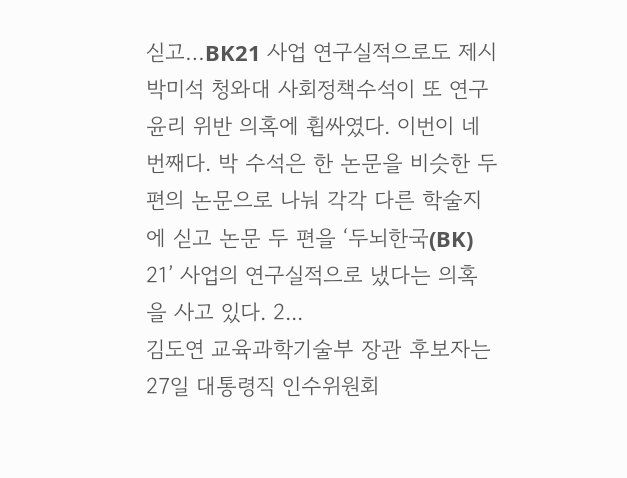싣고…BK21 사업 연구실적으로도 제시 박미석 청와대 사회정책수석이 또 연구윤리 위반 의혹에 휩싸였다. 이번이 네 번째다. 박 수석은 한 논문을 비슷한 두 편의 논문으로 나눠 각각 다른 학술지에 싣고 논문 두 편을 ‘두뇌한국(BK) 21’ 사업의 연구실적으로 냈다는 의혹을 사고 있다. 2...
김도연 교육과학기술부 장관 후보자는 27일 대통령직 인수위원회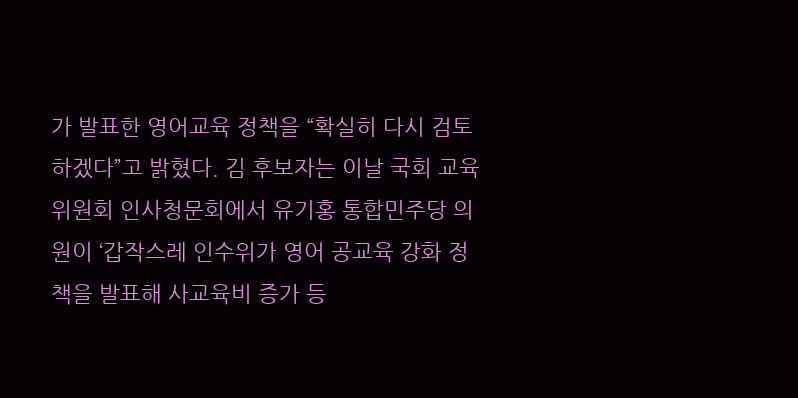가 발표한 영어교육 정책을 “확실히 다시 검토하겠다”고 밝혔다. 김 후보자는 이날 국회 교육위원회 인사청문회에서 유기홍 통합민주당 의원이 ‘갑작스레 인수위가 영어 공교육 강화 정책을 발표해 사교육비 증가 등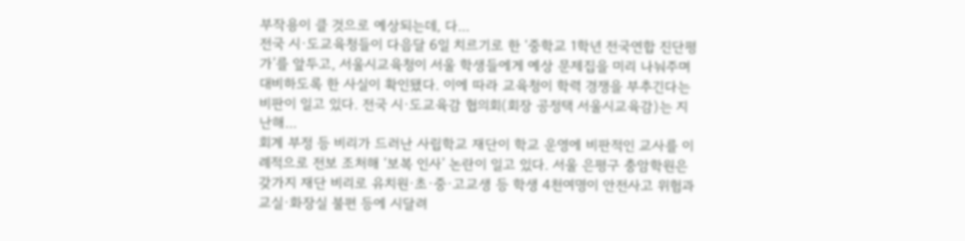부작용이 클 것으로 예상되는데, 다...
전국 시·도교육청들이 다음달 6일 치르기로 한 ‘중학교 1학년 전국연합 진단평가’를 앞두고, 서울시교육청이 서울 학생들에게 예상 문제집을 미리 나눠주며 대비하도록 한 사실이 확인됐다. 이에 따라 교육청이 학력 경쟁을 부추긴다는 비판이 일고 있다. 전국 시·도교육감 협의회(회장 공정택 서울시교육감)는 지난해...
회계 부정 등 비리가 드러난 사립학교 재단이 학교 운영에 비판적인 교사를 이례적으로 전보 조처해 ‘보복 인사’ 논란이 일고 있다. 서울 은평구 충암학원은 갖가지 재단 비리로 유치원·초·중·고교생 등 학생 4천여명이 안전사고 위험과 교실·화장실 불편 등에 시달려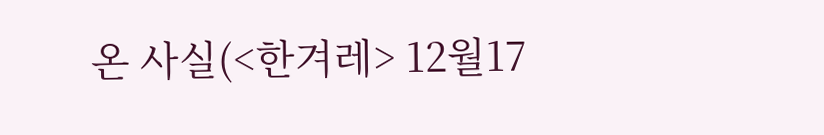온 사실(<한겨레> 12월17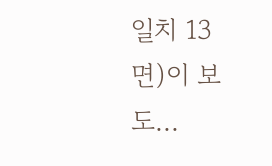일치 13면)이 보도...